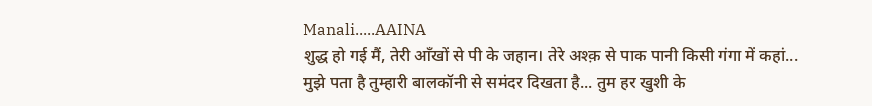Manali.....AAINA
शुद्ध हो गई मैं, तेरी आँखों से पी के जहान। तेरे अश्क़ से पाक पानी किसी गंगा में कहां...
मुझे पता है तुम्हारी बालकॉनी से समंदर दिखता है... तुम हर खुशी के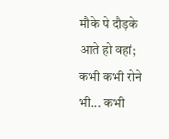मौके पे दौड़के आते हो वहां; कभी कभी रोने भी... कभी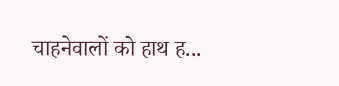चाहनेवालों को हाथ ह...